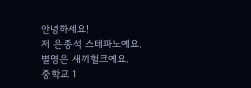안녕하세요!
저 은종석 스테파노예요.
별명은 새끼헐크예요.
중학교 1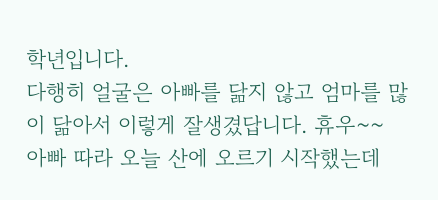학년입니다.
다행히 얼굴은 아빠를 닮지 않고 엄마를 많이 닮아서 이렇게 잘생겼답니다. 휴우~~
아빠 따라 오늘 산에 오르기 시작했는데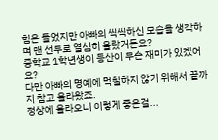힘은 들었지만 아빠의 씩씩하신 모습을 생각하며 맨 선두로 열심히 올랐거든요?
중학교 1학년생이 등산이 무슨 재미가 있겠어요?
다만 아빠의 명예에 먹칠하지 않기 위해서 끝까지 참고 올라왔죠.
정상에 올라오니 이렇게 좋은걸...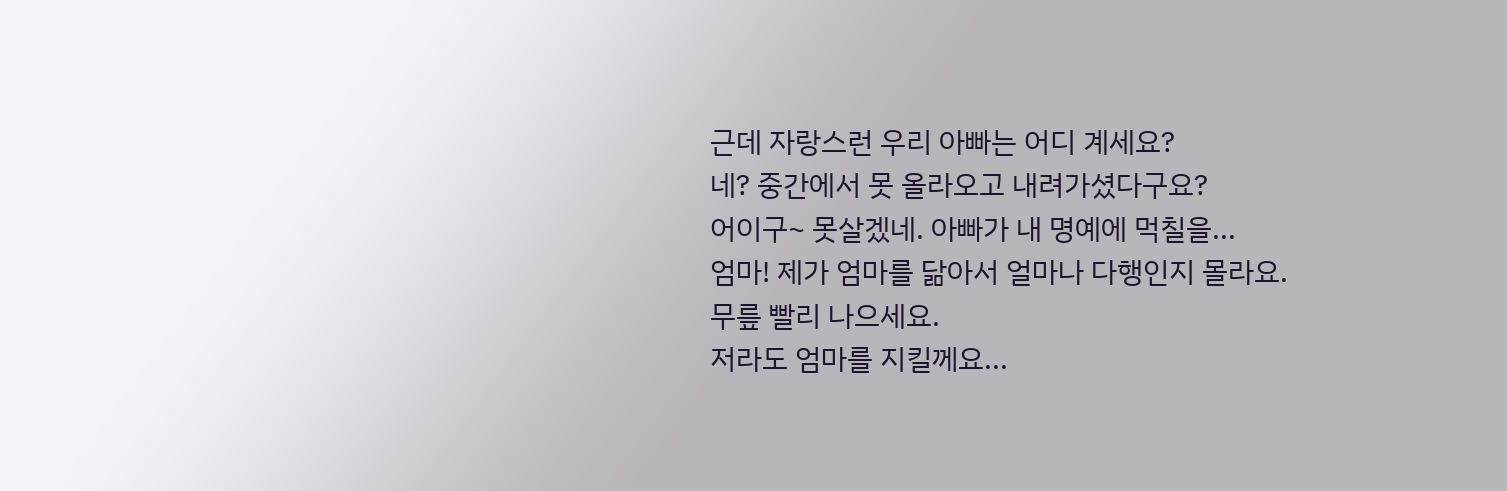근데 자랑스런 우리 아빠는 어디 계세요?
네? 중간에서 못 올라오고 내려가셨다구요?
어이구~ 못살겠네. 아빠가 내 명예에 먹칠을...
엄마! 제가 엄마를 닮아서 얼마나 다행인지 몰라요.
무릎 빨리 나으세요.
저라도 엄마를 지킬께요...